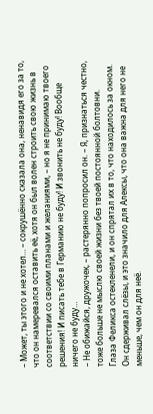– Может, ты этого и не хотел… – сокрушённо сказала она, ненавидя его за то, что он намеревался оставить её, хотя он был волен строить свою жизнь в соответствии со своими планами и желаниями, – но я не принимаю твоего решения! И писать тебе в Германию не буду! И звонить не буду! Вообще ничего не буду…
– Не обижайся, дружочек, – растерянно попросил он. – Я, признаться честно, тоже больше не мыслю своей жизни без твоей постоянной болтовни.
Глаза Феликса остекленели, и он спрятал их в то, что находилось за окном. Он сдерживал слёзы, и это значило для Алексы, что она важна для него не меньше, чем он для неё.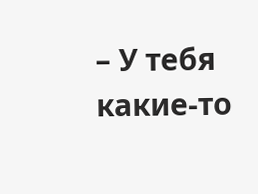– У тебя какие-то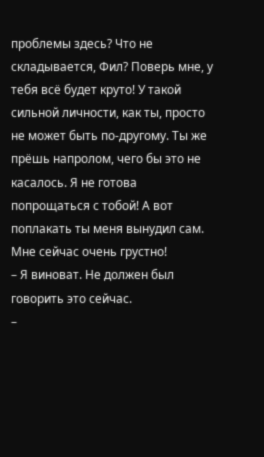проблемы здесь? Что не складывается, Фил? Поверь мне, у тебя всё будет круто! У такой сильной личности, как ты, просто не может быть по-другому. Ты же прёшь напролом, чего бы это не касалось. Я не готова попрощаться с тобой! А вот поплакать ты меня вынудил сам. Мне сейчас очень грустно!
– Я виноват. Не должен был говорить это сейчас.
–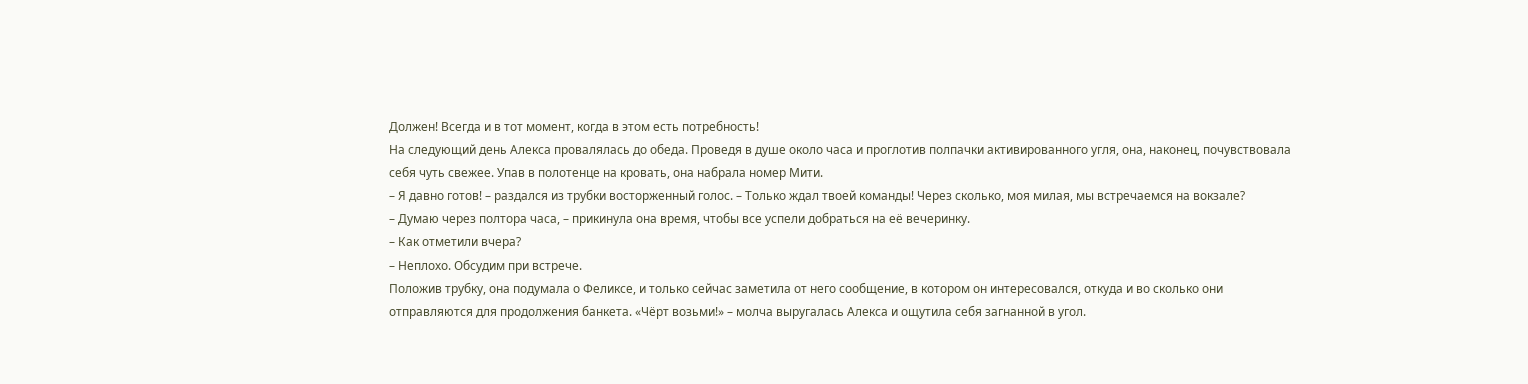Должен! Всегда и в тот момент, когда в этом есть потребность!
На следующий день Алекса провалялась до обеда. Проведя в душе около часа и проглотив полпачки активированного угля, она, наконец, почувствовала себя чуть свежее. Упав в полотенце на кровать, она набрала номер Мити.
– Я давно готов! – раздался из трубки восторженный голос. – Только ждал твоей команды! Через сколько, моя милая, мы встречаемся на вокзале?
– Думаю через полтора часа, – прикинула она время, чтобы все успели добраться на её вечеринку.
– Как отметили вчера?
– Неплохо. Обсудим при встрече.
Положив трубку, она подумала о Феликсе, и только сейчас заметила от него сообщение, в котором он интересовался, откуда и во сколько они отправляются для продолжения банкета. «Чёрт возьми!» – молча выругалась Алекса и ощутила себя загнанной в угол.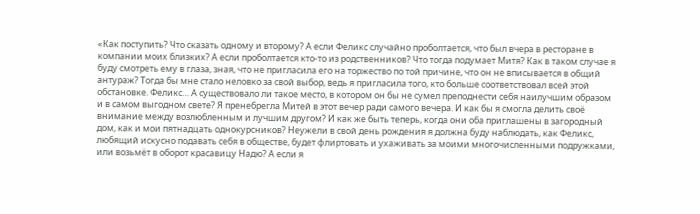«Как поступить? Что сказать одному и второму? А если Феликс случайно проболтается, что был вчера в ресторане в компании моих близких? А если проболтается кто-то из родственников? Что тогда подумает Митя? Как в таком случае я буду смотреть ему в глаза, зная, что не пригласила его на торжество по той причине, что он не вписывается в общий антураж? Тогда бы мне стало неловко за свой выбор, ведь я пригласила того, кто больше соответствовал всей этой обстановке. Феликс… А существовало ли такое место, в котором он бы не сумел преподнести себя наилучшим образом и в самом выгодном свете? Я пренебрегла Митей в этот вечер ради самого вечера. И как бы я смогла делить своё внимание между возлюбленным и лучшим другом? И как же быть теперь, когда они оба приглашены в загородный дом, как и мои пятнадцать однокурсников? Неужели в свой день рождения я должна буду наблюдать, как Феликс, любящий искусно подавать себя в обществе, будет флиртовать и ухаживать за моими многочисленными подружками, или возьмёт в оборот красавицу Надю? А если я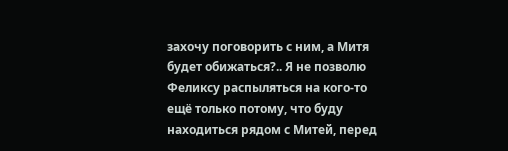захочу поговорить с ним, а Митя будет обижаться?.. Я не позволю Феликсу распыляться на кого-то ещё только потому, что буду находиться рядом с Митей, перед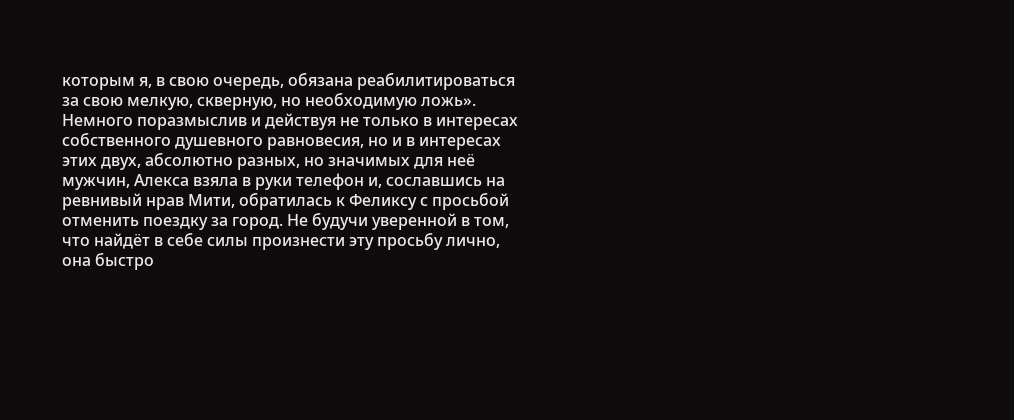которым я, в свою очередь, обязана реабилитироваться за свою мелкую, скверную, но необходимую ложь».
Немного поразмыслив и действуя не только в интересах собственного душевного равновесия, но и в интересах этих двух, абсолютно разных, но значимых для неё мужчин, Алекса взяла в руки телефон и, сославшись на ревнивый нрав Мити, обратилась к Феликсу с просьбой отменить поездку за город. Не будучи уверенной в том, что найдёт в себе силы произнести эту просьбу лично, она быстро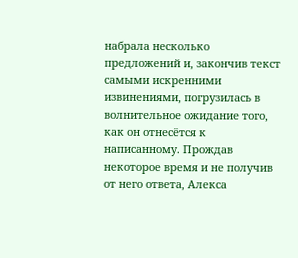набрала несколько предложений и, закончив текст самыми искренними извинениями, погрузилась в волнительное ожидание того, как он отнесётся к написанному. Прождав некоторое время и не получив от него ответа, Алекса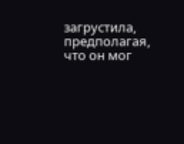загрустила, предполагая, что он мог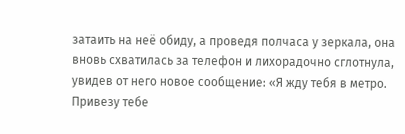затаить на неё обиду, а проведя полчаса у зеркала, она вновь схватилась за телефон и лихорадочно сглотнула, увидев от него новое сообщение: «Я жду тебя в метро. Привезу тебе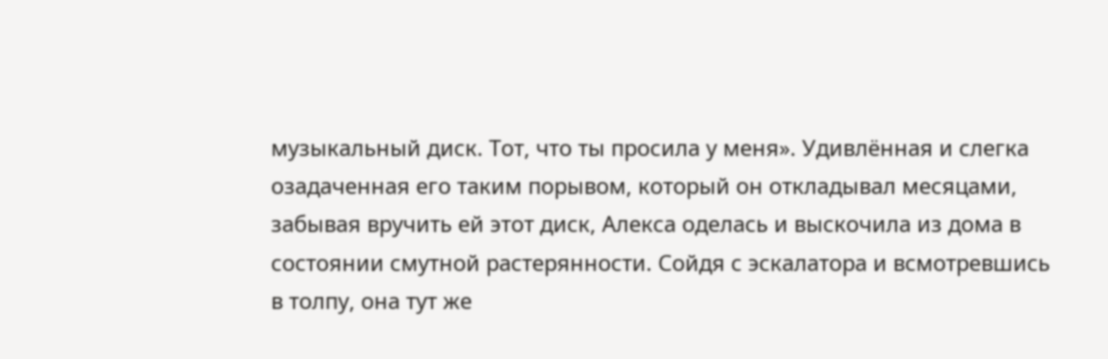музыкальный диск. Тот, что ты просила у меня». Удивлённая и слегка озадаченная его таким порывом, который он откладывал месяцами, забывая вручить ей этот диск, Алекса оделась и выскочила из дома в состоянии смутной растерянности. Сойдя с эскалатора и всмотревшись в толпу, она тут же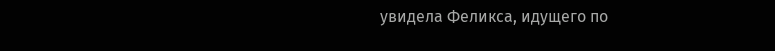увидела Феликса, идущего по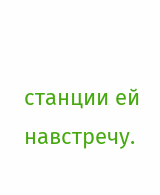станции ей навстречу.